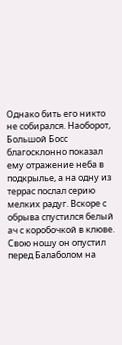Однако бить его никто не собирался. Наоборот, Большой Босс благосклонно показал ему отражение неба в подкрылье, а на одну из террас послал серию мелких радуг. Вскоре с обрыва спустился белый ач с коробочкой в клюве. Свою ношу он опустил перед Балаболом на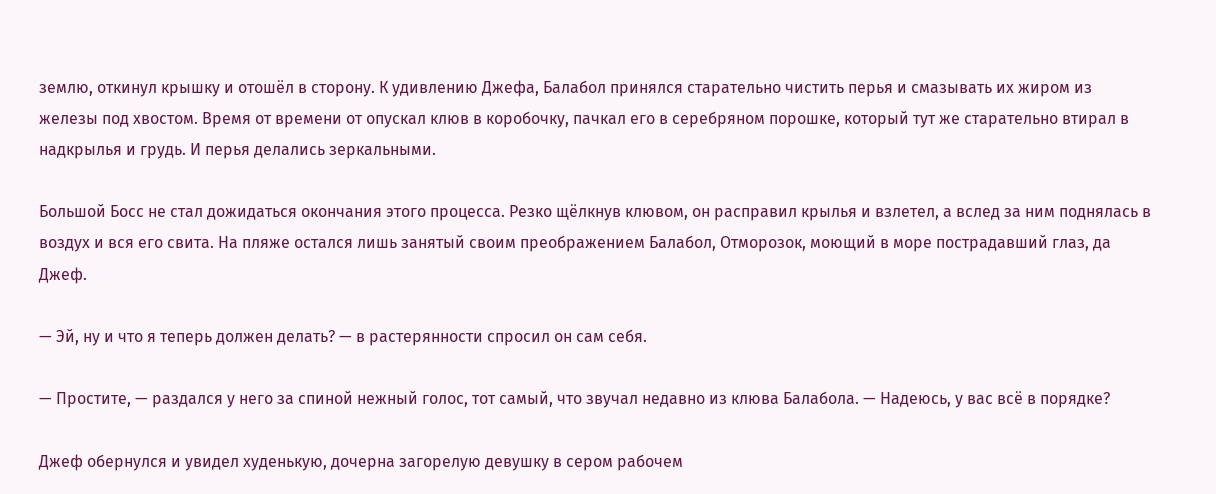землю, откинул крышку и отошёл в сторону. К удивлению Джефа, Балабол принялся старательно чистить перья и смазывать их жиром из железы под хвостом. Время от времени от опускал клюв в коробочку, пачкал его в серебряном порошке, который тут же старательно втирал в надкрылья и грудь. И перья делались зеркальными.

Большой Босс не стал дожидаться окончания этого процесса. Резко щёлкнув клювом, он расправил крылья и взлетел, а вслед за ним поднялась в воздух и вся его свита. На пляже остался лишь занятый своим преображением Балабол, Отморозок, моющий в море пострадавший глаз, да Джеф.

— Эй, ну и что я теперь должен делать? — в растерянности спросил он сам себя.

— Простите, — раздался у него за спиной нежный голос, тот самый, что звучал недавно из клюва Балабола. — Надеюсь, у вас всё в порядке?

Джеф обернулся и увидел худенькую, дочерна загорелую девушку в сером рабочем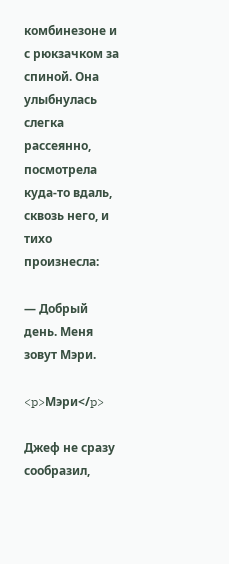комбинезоне и с рюкзачком за спиной. Она улыбнулась слегка рассеянно, посмотрела куда-то вдаль, сквозь него, и тихо произнесла:

— Добрый день. Меня зовут Мэри.

<p>Мэри</p>

Джеф не сразу сообразил,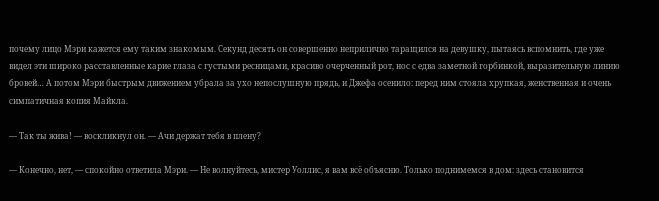почему лицо Мэри кажется ему таким знакомым. Секунд десять он совершенно неприлично таращился на девушку, пытаясь вспомнить, где уже видел эти широко расставленные карие глаза с густыми ресницами, красиво очерченный рот, нос с едва заметной горбинкой, выразительную линию бровей… А потом Мэри быстрым движением убрала за ухо непослушную прядь, и Джефа осенило: перед ним стояла хрупкая, женственная и очень симпатичная копия Майкла.

— Так ты жива! — воскликнул он. — Ачи держат тебя в плену?

— Конечно, нет, — спокойно ответила Мэри. — Не волнуйтесь, мистер Уоллис, я вам всё объясню. Только поднимемся в дом: здесь становится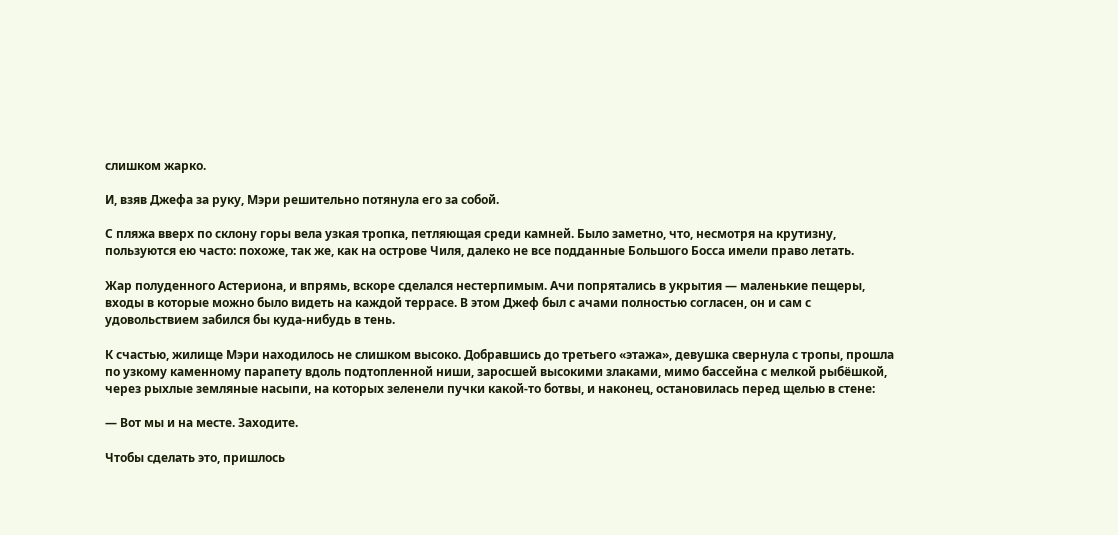слишком жарко.

И, взяв Джефа за руку, Мэри решительно потянула его за собой.

С пляжа вверх по склону горы вела узкая тропка, петляющая среди камней. Было заметно, что, несмотря на крутизну, пользуются ею часто: похоже, так же, как на острове Чиля, далеко не все подданные Большого Босса имели право летать.

Жар полуденного Астериона, и впрямь, вскоре сделался нестерпимым. Ачи попрятались в укрытия — маленькие пещеры, входы в которые можно было видеть на каждой террасе. В этом Джеф был с ачами полностью согласен, он и сам с удовольствием забился бы куда-нибудь в тень.

К счастью, жилище Мэри находилось не слишком высоко. Добравшись до третьего «этажа», девушка свернула с тропы, прошла по узкому каменному парапету вдоль подтопленной ниши, заросшей высокими злаками, мимо бассейна с мелкой рыбёшкой, через рыхлые земляные насыпи, на которых зеленели пучки какой-то ботвы, и наконец, остановилась перед щелью в стене:

— Вот мы и на месте. Заходите.

Чтобы сделать это, пришлось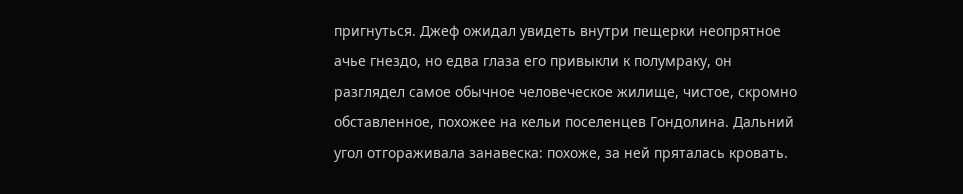пригнуться. Джеф ожидал увидеть внутри пещерки неопрятное ачье гнездо, но едва глаза его привыкли к полумраку, он разглядел самое обычное человеческое жилище, чистое, скромно обставленное, похожее на кельи поселенцев Гондолина. Дальний угол отгораживала занавеска: похоже, за ней пряталась кровать.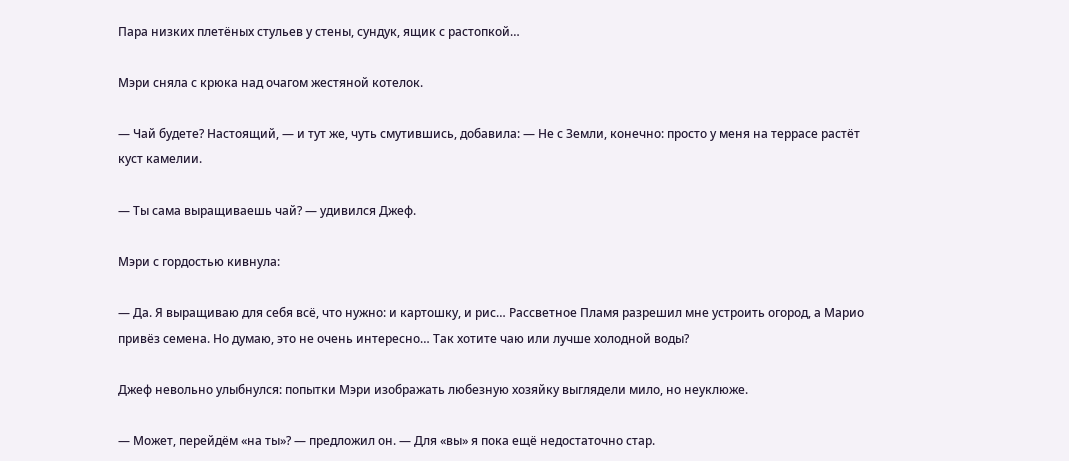Пара низких плетёных стульев у стены, сундук, ящик с растопкой…

Мэри сняла с крюка над очагом жестяной котелок.

— Чай будете? Настоящий, — и тут же, чуть смутившись, добавила: — Не с Земли, конечно: просто у меня на террасе растёт куст камелии.

— Ты сама выращиваешь чай? — удивился Джеф.

Мэри с гордостью кивнула:

— Да. Я выращиваю для себя всё, что нужно: и картошку, и рис… Рассветное Пламя разрешил мне устроить огород, а Марио привёз семена. Но думаю, это не очень интересно… Так хотите чаю или лучше холодной воды?

Джеф невольно улыбнулся: попытки Мэри изображать любезную хозяйку выглядели мило, но неуклюже.

— Может, перейдём «на ты»? — предложил он. — Для «вы» я пока ещё недостаточно стар.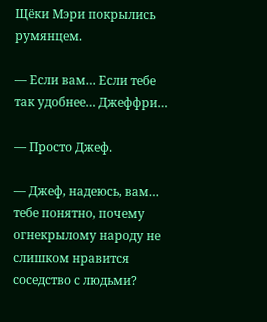Щёки Мэри покрылись румянцем.

— Если вам… Если тебе так удобнее… Джеффри…

— Просто Джеф.

— Джеф, надеюсь, вам… тебе понятно, почему огнекрылому народу не слишком нравится соседство с людьми?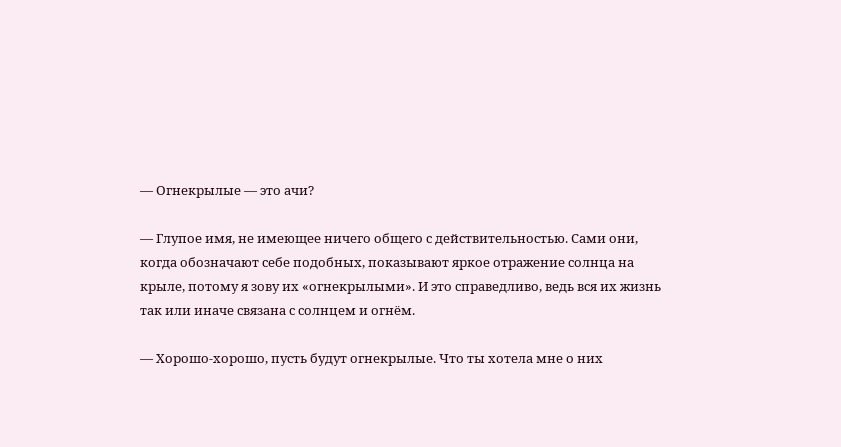— Огнекрылые — это ачи?

— Глупое имя, не имеющее ничего общего с действительностью. Сами они, когда обозначают себе подобных, показывают яркое отражение солнца на крыле, потому я зову их «огнекрылыми». И это справедливо, ведь вся их жизнь так или иначе связана с солнцем и огнём.

— Хорошо-хорошо, пусть будут огнекрылые. Что ты хотела мне о них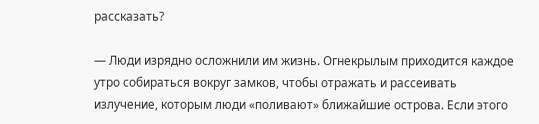рассказать?

— Люди изрядно осложнили им жизнь. Огнекрылым приходится каждое утро собираться вокруг замков, чтобы отражать и рассеивать излучение, которым люди «поливают» ближайшие острова. Если этого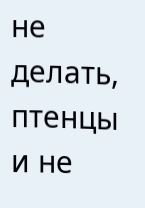не делать, птенцы и не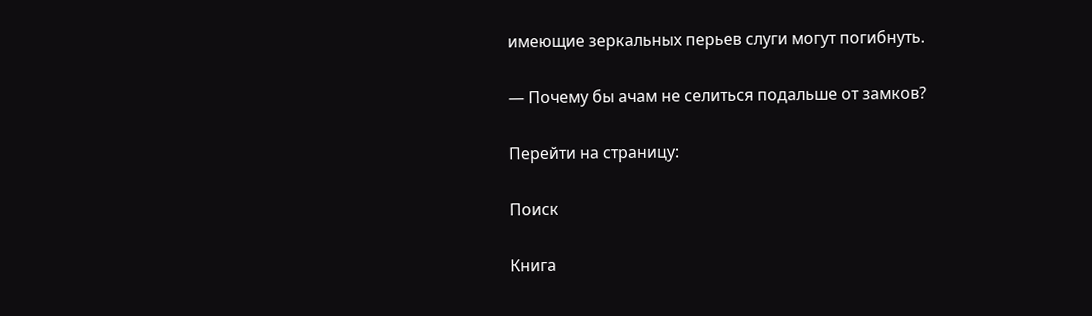имеющие зеркальных перьев слуги могут погибнуть.

— Почему бы ачам не селиться подальше от замков?

Перейти на страницу:

Поиск

Книга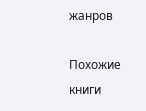жанров

Похожие книги